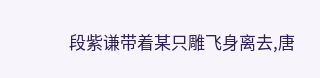段紫谦带着某只雕飞身离去,唐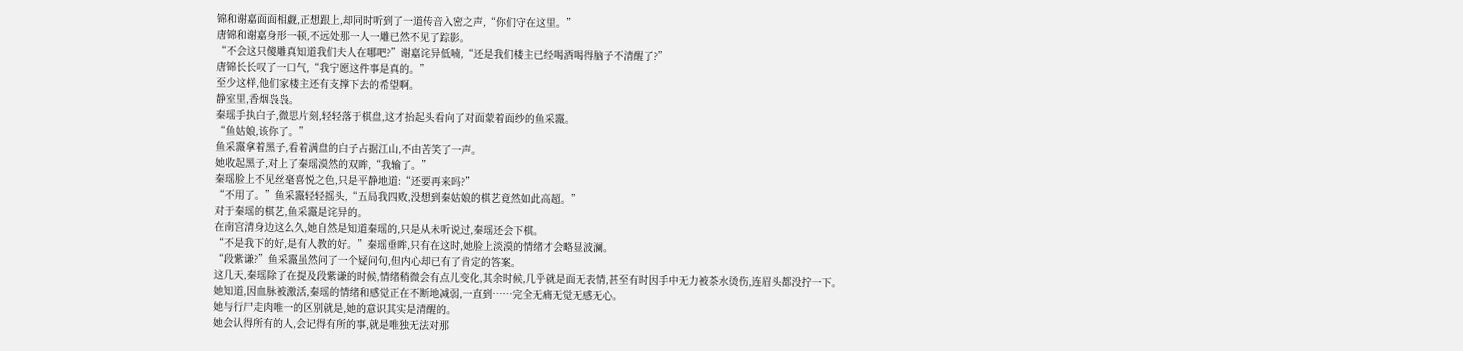锦和谢嘉面面相觑,正想跟上,却同时听到了一道传音入密之声,“你们守在这里。”
唐锦和谢嘉身形一顿,不远处那一人一雕已然不见了踪影。
“不会这只傻雕真知道我们夫人在哪吧?”谢嘉诧异低喃,“还是我们楼主已经喝酒喝得脑子不清醒了?”
唐锦长长叹了一口气,“我宁愿这件事是真的。”
至少这样,他们家楼主还有支撑下去的希望啊。
静室里,香烟袅袅。
秦瑶手执白子,微思片刻,轻轻落于棋盘,这才抬起头看向了对面蒙着面纱的鱼采霺。
“鱼姑娘,该你了。”
鱼采霺拿着黑子,看着满盘的白子占据江山,不由苦笑了一声。
她收起黑子,对上了秦瑶漠然的双眸,“我输了。”
秦瑶脸上不见丝毫喜悦之色,只是平静地道:“还要再来吗?”
“不用了。”鱼采霺轻轻摇头,“五局我四败,没想到秦姑娘的棋艺竟然如此高超。”
对于秦瑶的棋艺,鱼采霺是诧异的。
在南宫清身边这么久,她自然是知道秦瑶的,只是从未听说过,秦瑶还会下棋。
“不是我下的好,是有人教的好。”秦瑶垂眸,只有在这时,她脸上淡漠的情绪才会略显波澜。
“段紫谦?”鱼采霺虽然问了一个疑问句,但内心却已有了肯定的答案。
这几天,秦瑶除了在提及段紫谦的时候,情绪稍微会有点儿变化,其余时候,几乎就是面无表情,甚至有时因手中无力被茶水烫伤,连眉头都没拧一下。
她知道,因血脉被激活,秦瑶的情绪和感觉正在不断地减弱,一直到……完全无痛无觉无感无心。
她与行尸走肉唯一的区别就是,她的意识其实是清醒的。
她会认得所有的人,会记得有所的事,就是唯独无法对那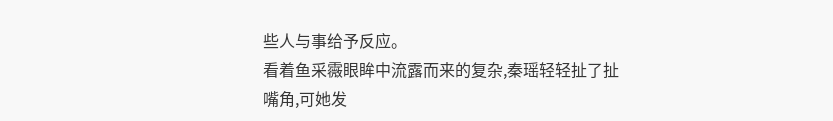些人与事给予反应。
看着鱼采霺眼眸中流露而来的复杂,秦瑶轻轻扯了扯嘴角,可她发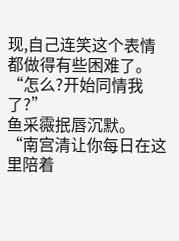现,自己连笑这个表情都做得有些困难了。
“怎么?开始同情我了?”
鱼采霺抿唇沉默。
“南宫清让你每日在这里陪着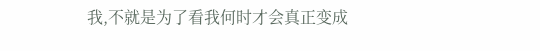我,不就是为了看我何时才会真正变成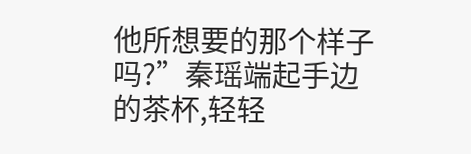他所想要的那个样子吗?”秦瑶端起手边的茶杯,轻轻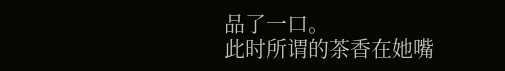品了一口。
此时所谓的茶香在她嘴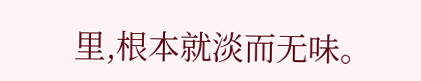里,根本就淡而无味。